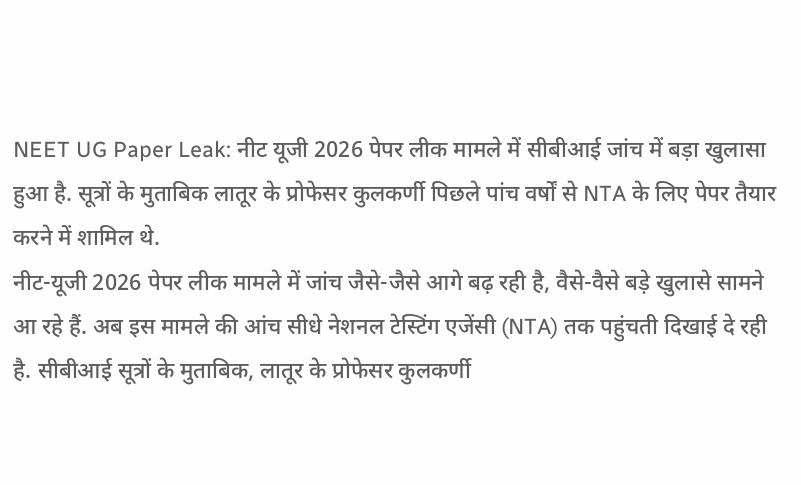NEET UG Paper Leak: नीट यूजी 2026 पेपर लीक मामले में सीबीआई जांच में बड़ा खुलासा हुआ है. सूत्रों के मुताबिक लातूर के प्रोफेसर कुलकर्णी पिछले पांच वर्षों से NTA के लिए पेपर तैयार करने में शामिल थे.
नीट-यूजी 2026 पेपर लीक मामले में जांच जैसे-जैसे आगे बढ़ रही है, वैसे-वैसे बड़े खुलासे सामने आ रहे हैं. अब इस मामले की आंच सीधे नेशनल टेस्टिंग एजेंसी (NTA) तक पहुंचती दिखाई दे रही है. सीबीआई सूत्रों के मुताबिक, लातूर के प्रोफेसर कुलकर्णी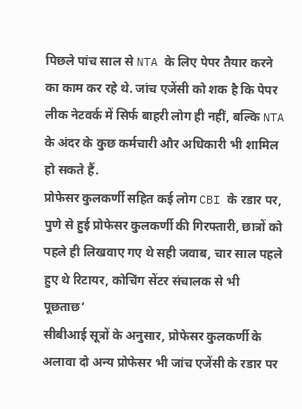पिछले पांच साल से NTA के लिए पेपर तैयार करने का काम कर रहे थे. जांच एजेंसी को शक है कि पेपर लीक नेटवर्क में सिर्फ बाहरी लोग ही नहीं, बल्कि NTA के अंदर के कुछ कर्मचारी और अधिकारी भी शामिल हो सकते हैं.
प्रोफेसर कुलकर्णी सहित कई लोग CBI के रडार पर, पुणे से हुई प्रोफेसर कुलकर्णी की गिरफ्तारी, छात्रों को पहले ही लिखवाए गए थे सही जवाब, चार साल पहले हुए थे रिटायर, कोचिंग सेंटर संचालक से भी पूछताछ’
सीबीआई सूत्रों के अनुसार, प्रोफेसर कुलकर्णी के अलावा दो अन्य प्रोफेसर भी जांच एजेंसी के रडार पर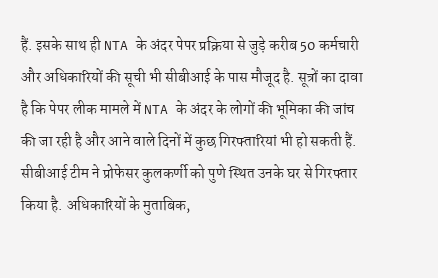हैं. इसके साथ ही NTA के अंदर पेपर प्रक्रिया से जुड़े करीब 50 कर्मचारी और अधिकारियों की सूची भी सीबीआई के पास मौजूद है. सूत्रों का दावा है कि पेपर लीक मामले में NTA के अंदर के लोगों की भूमिका की जांच की जा रही है और आने वाले दिनों में कुछ गिरफ्तारियां भी हो सकती हैं.
सीबीआई टीम ने प्रोफेसर कुलकर्णी को पुणे स्थित उनके घर से गिरफ्तार किया है. अधिकारियों के मुताबिक,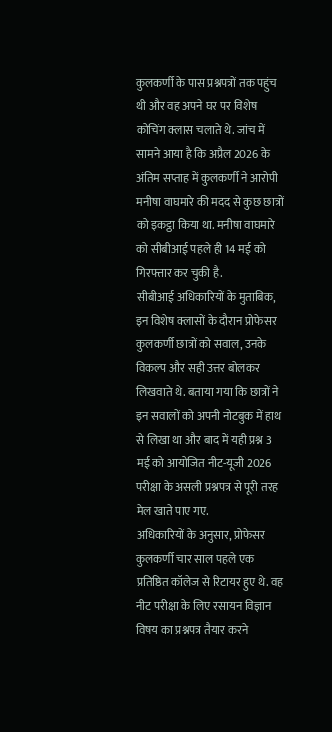कुलकर्णी के पास प्रश्नपत्रों तक पहुंच थी और वह अपने घर पर विशेष कोचिंग क्लास चलाते थे. जांच में सामने आया है कि अप्रैल 2026 के अंतिम सप्ताह में कुलकर्णी ने आरोपी मनीषा वाघमारे की मदद से कुछ छात्रों को इकट्ठा किया था. मनीषा वाघमारे को सीबीआई पहले ही 14 मई को गिरफ्तार कर चुकी है.
सीबीआई अधिकारियों के मुताबिक, इन विशेष क्लासों के दौरान प्रोफेसर कुलकर्णी छात्रों को सवाल, उनके विकल्प और सही उत्तर बोलकर लिखवाते थे. बताया गया कि छात्रों ने इन सवालों को अपनी नोटबुक में हाथ से लिखा था और बाद में यही प्रश्न 3 मई को आयोजित नीट-यूजी 2026 परीक्षा के असली प्रश्नपत्र से पूरी तरह मेल खाते पाए गए.
अधिकारियों के अनुसार, प्रोफेसर कुलकर्णी चार साल पहले एक प्रतिष्ठित कॉलेज से रिटायर हुए थे. वह नीट परीक्षा के लिए रसायन विज्ञान विषय का प्रश्नपत्र तैयार करने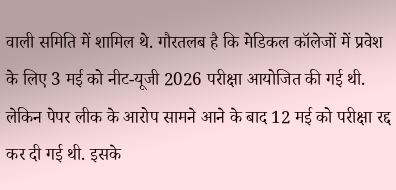वाली समिति में शामिल थे. गौरतलब है कि मेडिकल कॉलेजों में प्रवेश के लिए 3 मई को नीट-यूजी 2026 परीक्षा आयोजित की गई थी. लेकिन पेपर लीक के आरोप सामने आने के बाद 12 मई को परीक्षा रद्द कर दी गई थी. इसके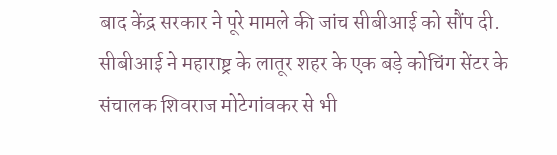बाद केंद्र सरकार ने पूरे मामले की जांच सीबीआई को सौंप दी.
सीबीआई ने महाराष्ट्र के लातूर शहर के एक बड़े कोचिंग सेंटर के संचालक शिवराज मोटेगांवकर से भी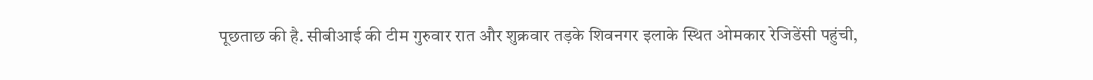पूछताछ की है. सीबीआई की टीम गुरुवार रात और शुक्रवार तड़के शिवनगर इलाके स्थित ओमकार रेजिडेंसी पहुंची,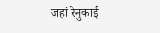जहां रेनुकाई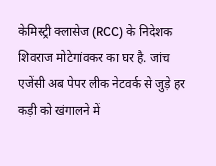केमिस्ट्री क्लासेज (RCC) के निदेशक शिवराज मोटेगांवकर का घर है. जांच एजेंसी अब पेपर लीक नेटवर्क से जुड़े हर कड़ी को खंगालने में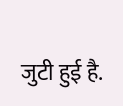जुटी हुई है.